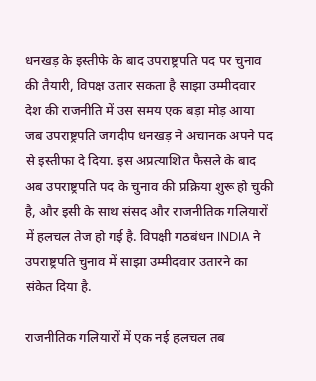धनखड़ के इस्तीफे के बाद उपराष्ट्रपति पद पर चुनाव की तैयारी, विपक्ष उतार सकता है साझा उम्मीदवार
देश की राजनीति में उस समय एक बड़ा मोड़ आया जब उपराष्ट्रपति जगदीप धनखड़ ने अचानक अपने पद से इस्तीफा दे दिया. इस अप्रत्याशित फैसले के बाद अब उपराष्ट्रपति पद के चुनाव की प्रक्रिया शुरू हो चुकी है, और इसी के साथ संसद और राजनीतिक गलियारों में हलचल तेज हो गई है. विपक्षी गठबंधन INDIA ने उपराष्ट्रपति चुनाव में साझा उम्मीदवार उतारने का संकेत दिया है.

राजनीतिक गलियारों में एक नई हलचल तब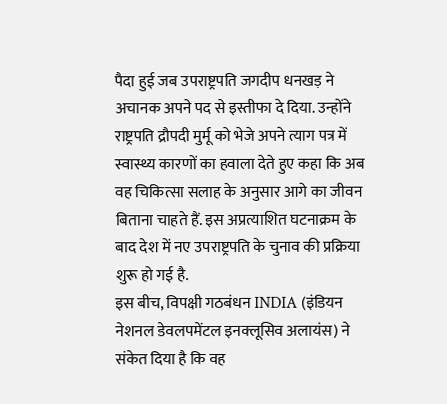पैदा हुई जब उपराष्ट्रपति जगदीप धनखड़ ने अचानक अपने पद से इस्तीफा दे दिया. उन्होंने राष्ट्रपति द्रौपदी मुर्मू को भेजे अपने त्याग पत्र में स्वास्थ्य कारणों का हवाला देते हुए कहा कि अब वह चिकित्सा सलाह के अनुसार आगे का जीवन बिताना चाहते हैं. इस अप्रत्याशित घटनाक्रम के बाद देश में नए उपराष्ट्रपति के चुनाव की प्रक्रिया शुरू हो गई है.
इस बीच, विपक्षी गठबंधन INDIA (इंडियन नेशनल डेवलपमेंटल इनक्लूसिव अलायंस) ने संकेत दिया है कि वह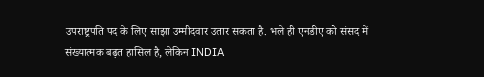उपराष्ट्रपति पद के लिए साझा उम्मीदवार उतार सकता है. भले ही एनडीए को संसद में संख्यात्मक बढ़त हासिल है, लेकिन INDIA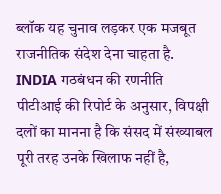ब्लॉक यह चुनाव लड़कर एक मजबूत राजनीतिक संदेश देना चाहता है.
INDIA गठबंधन की रणनीति
पीटीआई की रिपोर्ट के अनुसार, विपक्षी दलों का मानना है कि संसद में संख्याबल पूरी तरह उनके खिलाफ नहीं है,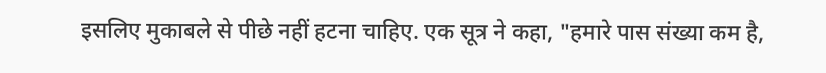इसलिए मुकाबले से पीछे नहीं हटना चाहिए. एक सूत्र ने कहा, "हमारे पास संख्या कम है,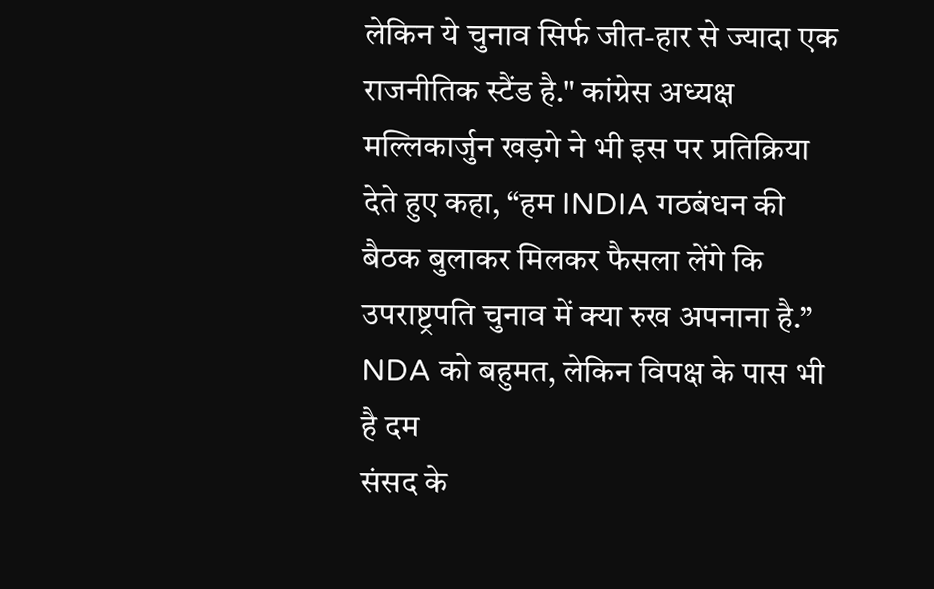लेकिन ये चुनाव सिर्फ जीत-हार से ज्यादा एक राजनीतिक स्टैंड है." कांग्रेस अध्यक्ष मल्लिकार्जुन खड़गे ने भी इस पर प्रतिक्रिया देते हुए कहा, “हम INDIA गठबंधन की बैठक बुलाकर मिलकर फैसला लेंगे कि उपराष्ट्रपति चुनाव में क्या रुख अपनाना है.”
NDA को बहुमत, लेकिन विपक्ष के पास भी है दम
संसद के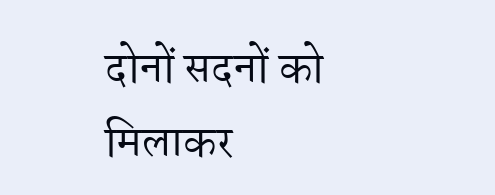दोनों सदनों को मिलाकर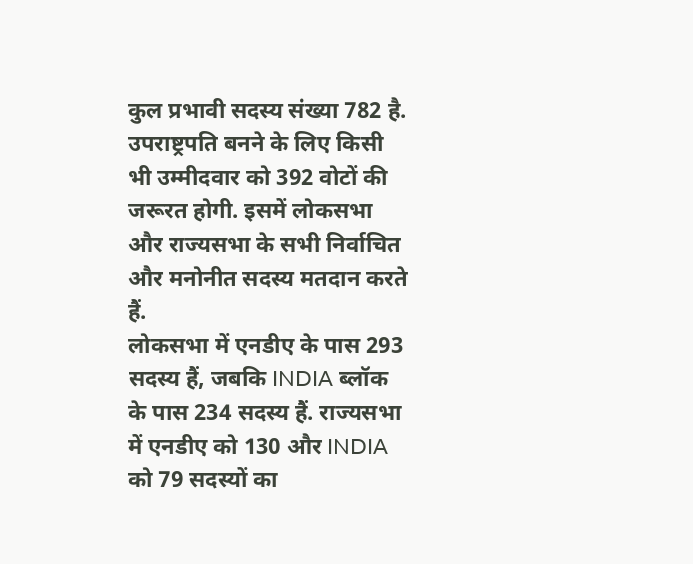कुल प्रभावी सदस्य संख्या 782 है. उपराष्ट्रपति बनने के लिए किसी भी उम्मीदवार को 392 वोटों की जरूरत होगी. इसमें लोकसभा और राज्यसभा के सभी निर्वाचित और मनोनीत सदस्य मतदान करते हैं.
लोकसभा में एनडीए के पास 293 सदस्य हैं, जबकि INDIA ब्लॉक के पास 234 सदस्य हैं. राज्यसभा में एनडीए को 130 और INDIA को 79 सदस्यों का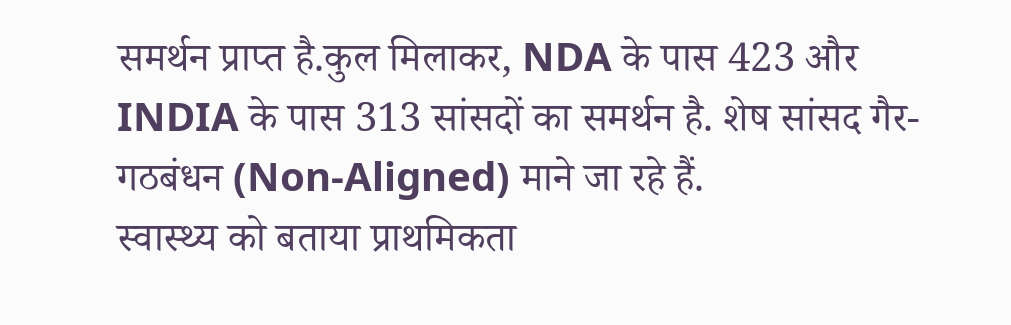समर्थन प्राप्त है.कुल मिलाकर, NDA के पास 423 और INDIA के पास 313 सांसदों का समर्थन है. शेष सांसद गैर-गठबंधन (Non-Aligned) माने जा रहे हैं.
स्वास्थ्य को बताया प्राथमिकता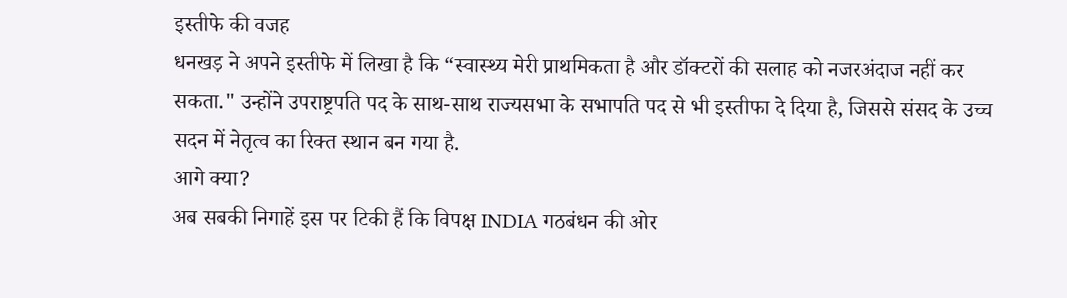इस्तीफे की वजह
धनखड़ ने अपने इस्तीफे में लिखा है कि “स्वास्थ्य मेरी प्राथमिकता है और डॉक्टरों की सलाह को नजरअंदाज नहीं कर सकता." उन्होंने उपराष्ट्रपति पद के साथ-साथ राज्यसभा के सभापति पद से भी इस्तीफा दे दिया है, जिससे संसद के उच्च सदन में नेतृत्व का रिक्त स्थान बन गया है.
आगे क्या?
अब सबकी निगाहें इस पर टिकी हैं कि विपक्ष INDIA गठबंधन की ओर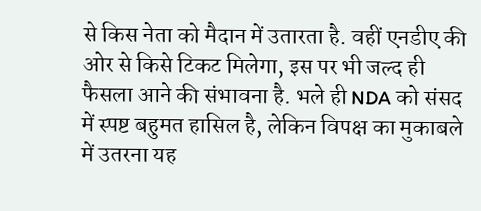से किस नेता को मैदान में उतारता है. वहीं एनडीए की ओर से किसे टिकट मिलेगा, इस पर भी जल्द ही फैसला आने की संभावना है. भले ही NDA को संसद में स्पष्ट बहुमत हासिल है, लेकिन विपक्ष का मुकाबले में उतरना यह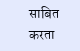साबित करता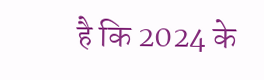है कि 2024 के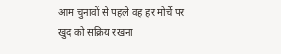आम चुनावों से पहले वह हर मोर्चे पर खुद को सक्रिय रखना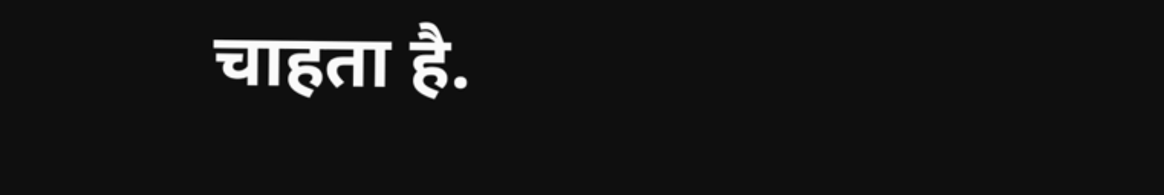चाहता है.